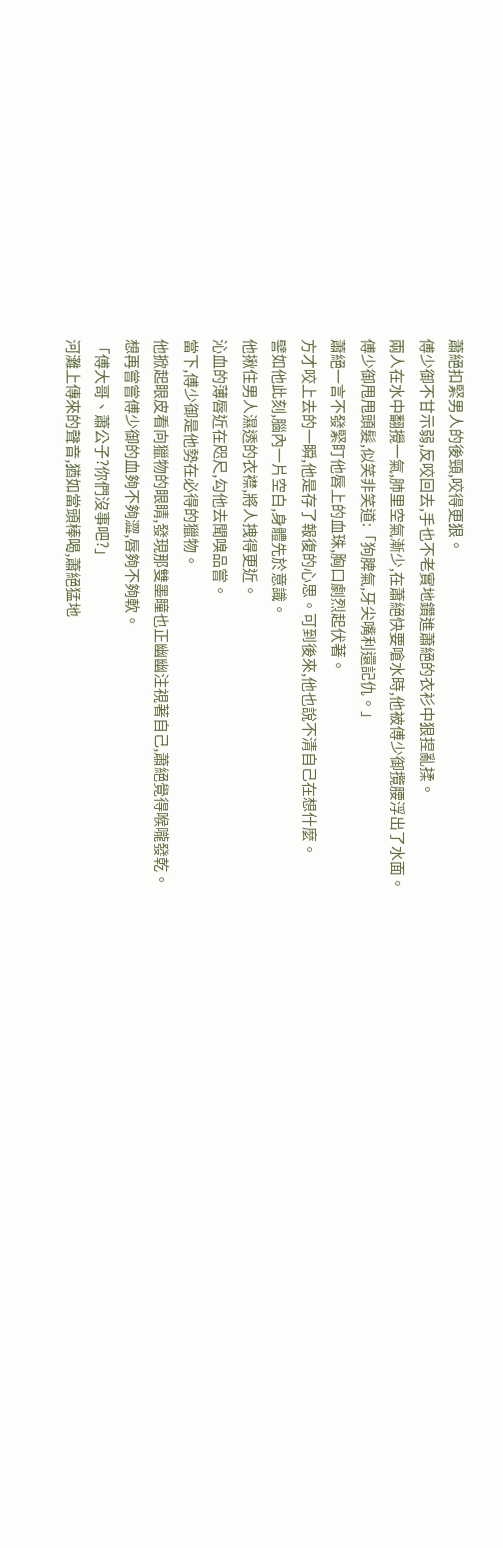蕭絕扣緊男人的後頸,咬得更狠。
傅少御不甘示弱,反咬回去,手也不老實地鑽進蕭絕的衣衫中狠捏亂揉。
兩人在水中翻攪一氣,肺里空氣漸少,在蕭絕快要嗆水時,他被傅少御攬腰浮出了水面。
傅少御甩甩頭髮,似笑非笑道:「狗脾氣,牙尖嘴利還記仇。」
蕭絕一言不發緊盯他唇上的血珠,胸口劇烈起伏著。
方才咬上去的一瞬,他是存了報復的心思。可到後來,他也說不清自己在想什麼。
譬如他此刻,腦內一片空白,身體先於意識。
他揪住男人濕透的衣襟,將人拽得更近。
沁血的薄唇近在咫尺,勾他去聞嗅品嘗。
當下,傅少御是他勢在必得的獵物。
他掀起眼皮看向獵物的眼睛,發現那雙墨瞳也正幽幽注視著自己,蕭絕覺得喉嚨發乾。
想再嘗嘗傅少御的血夠不夠澀,唇夠不夠軟。
「傅大哥、蕭公子?你們沒事吧?」
河灘上傳來的聲音,猶如當頭棒喝,蕭絕猛地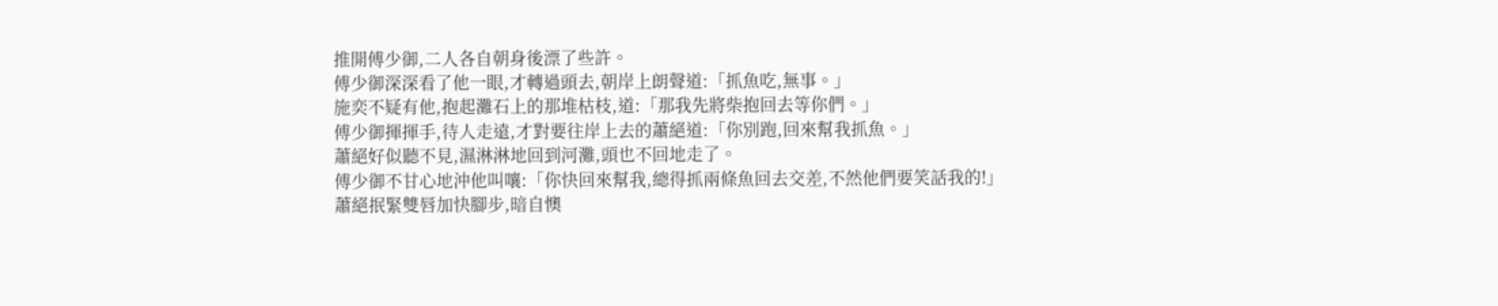推開傅少御,二人各自朝身後漂了些許。
傅少御深深看了他一眼,才轉過頭去,朝岸上朗聲道:「抓魚吃,無事。」
施奕不疑有他,抱起灘石上的那堆枯枝,道:「那我先將柴抱回去等你們。」
傅少御揮揮手,待人走遠,才對要往岸上去的蕭絕道:「你別跑,回來幫我抓魚。」
蕭絕好似聽不見,濕淋淋地回到河灘,頭也不回地走了。
傅少御不甘心地沖他叫嚷:「你快回來幫我,總得抓兩條魚回去交差,不然他們要笑話我的!」
蕭絕抿緊雙唇加快腳步,暗自懊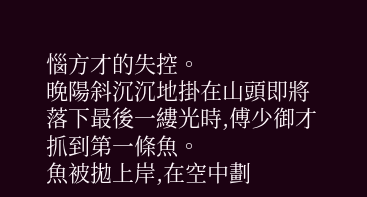惱方才的失控。
晚陽斜沉沉地掛在山頭即將落下最後一縷光時,傅少御才抓到第一條魚。
魚被拋上岸,在空中劃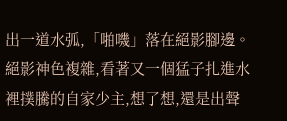出一道水弧,「啪嘰」落在絕影腳邊。
絕影神色複雜,看著又一個猛子扎進水裡撲騰的自家少主,想了想,還是出聲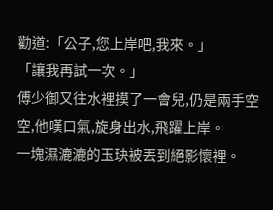勸道:「公子,您上岸吧,我來。」
「讓我再試一次。」
傅少御又往水裡摸了一會兒,仍是兩手空空,他嘆口氣,旋身出水,飛躍上岸。
一塊濕漉漉的玉玦被丟到絕影懷裡。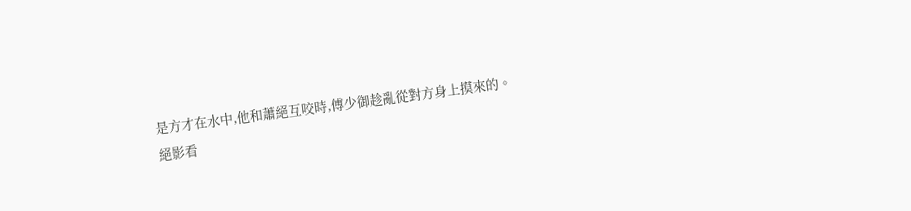是方才在水中,他和蕭絕互咬時,傅少御趁亂從對方身上摸來的。
絕影看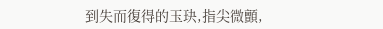到失而復得的玉玦,指尖微顫,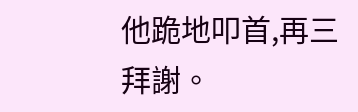他跪地叩首,再三拜謝。